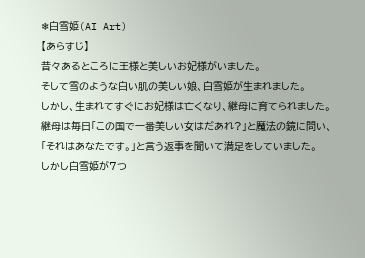❄白雪姫(AI Art)
【あらすじ】
昔々あるところに王様と美しいお妃様がいました。
そして雪のような白い肌の美しい娘、白雪姫が生まれました。
しかし、生まれてすぐにお妃様は亡くなり、継母に育てられました。
継母は毎日「この国で一番美しい女はだあれ?」と魔法の鏡に問い、
「それはあなたです。」と言う返事を聞いて満足をしていました。
しかし白雪姫が7つ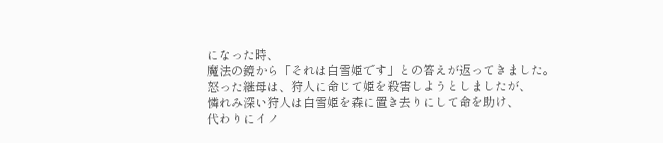になった時、
魔法の鏡から「それは白雪姫です」との答えが返ってきました。
怒った継母は、狩人に命じて姫を殺害しようとしましたが、
憐れみ深い狩人は白雪姫を森に置き去りにして命を助け、
代わりにイノ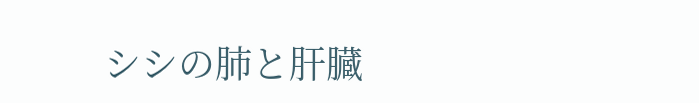シシの肺と肝臓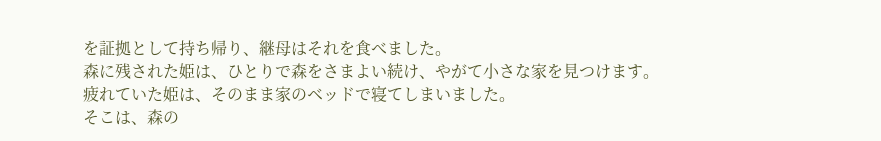を証拠として持ち帰り、継母はそれを食べました。
森に残された姫は、ひとりで森をさまよい続け、やがて小さな家を見つけます。
疲れていた姫は、そのまま家のベッドで寝てしまいました。
そこは、森の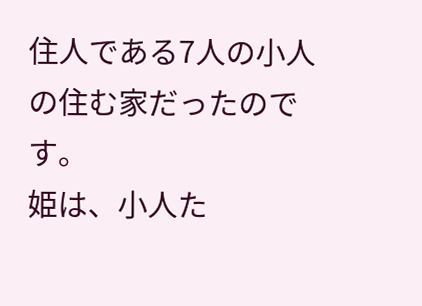住人である7人の小人の住む家だったのです。
姫は、小人た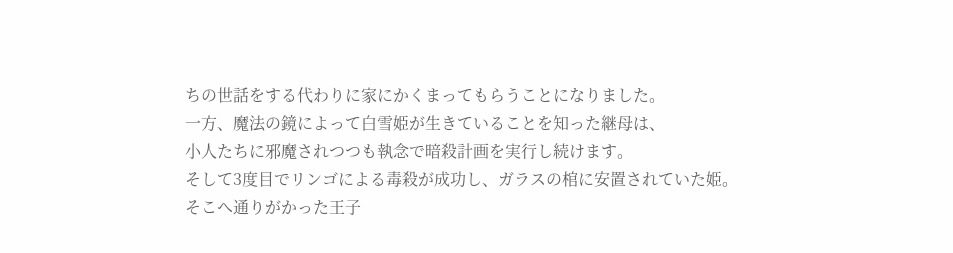ちの世話をする代わりに家にかくまってもらうことになりました。
一方、魔法の鏡によって白雪姫が生きていることを知った継母は、
小人たちに邪魔されつつも執念で暗殺計画を実行し続けます。
そして3度目でリンゴによる毒殺が成功し、ガラスの棺に安置されていた姫。
そこへ通りがかった王子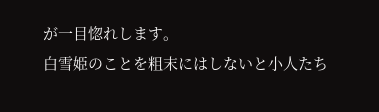が一目惚れします。
白雪姫のことを粗末にはしないと小人たち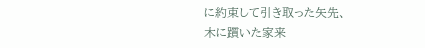に約束して引き取った矢先、
木に躓いた家来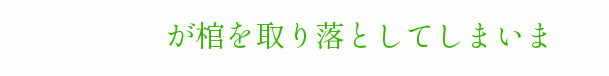が棺を取り落としてしまいま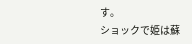す。
ショックで姫は蘇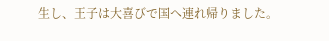生し、王子は大喜びで国へ連れ帰りました。